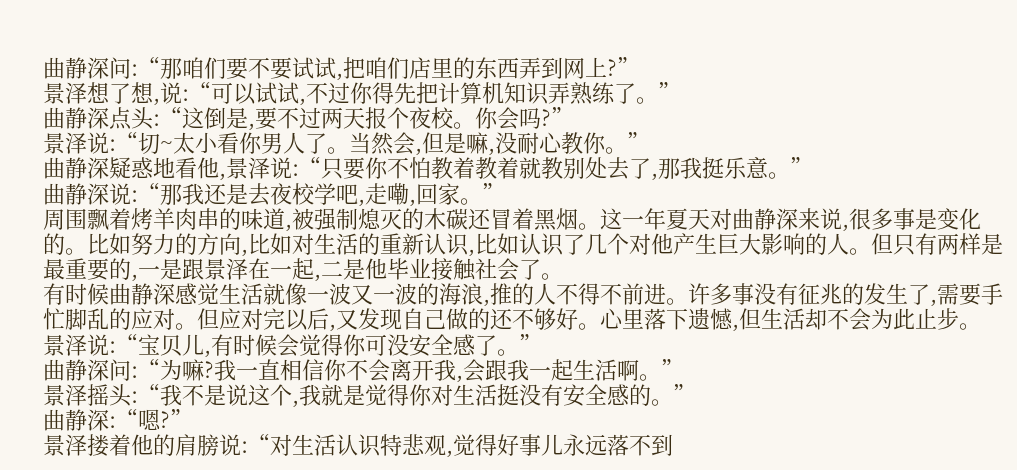曲静深问:“那咱们要不要试试,把咱们店里的东西弄到网上?”
景泽想了想,说:“可以试试,不过你得先把计算机知识弄熟练了。”
曲静深点头:“这倒是,要不过两天报个夜校。你会吗?”
景泽说:“切~太小看你男人了。当然会,但是嘛,没耐心教你。”
曲静深疑惑地看他,景泽说:“只要你不怕教着教着就教别处去了,那我挺乐意。”
曲静深说:“那我还是去夜校学吧,走嘞,回家。”
周围飘着烤羊肉串的味道,被强制熄灭的木碳还冒着黑烟。这一年夏天对曲静深来说,很多事是变化的。比如努力的方向,比如对生活的重新认识,比如认识了几个对他产生巨大影响的人。但只有两样是最重要的,一是跟景泽在一起,二是他毕业接触社会了。
有时候曲静深感觉生活就像一波又一波的海浪,推的人不得不前进。许多事没有征兆的发生了,需要手忙脚乱的应对。但应对完以后,又发现自己做的还不够好。心里落下遗憾,但生活却不会为此止步。
景泽说:“宝贝儿,有时候会觉得你可没安全感了。”
曲静深问:“为嘛?我一直相信你不会离开我,会跟我一起生活啊。”
景泽摇头:“我不是说这个,我就是觉得你对生活挺没有安全感的。”
曲静深:“嗯?”
景泽搂着他的肩膀说:“对生活认识特悲观,觉得好事儿永远落不到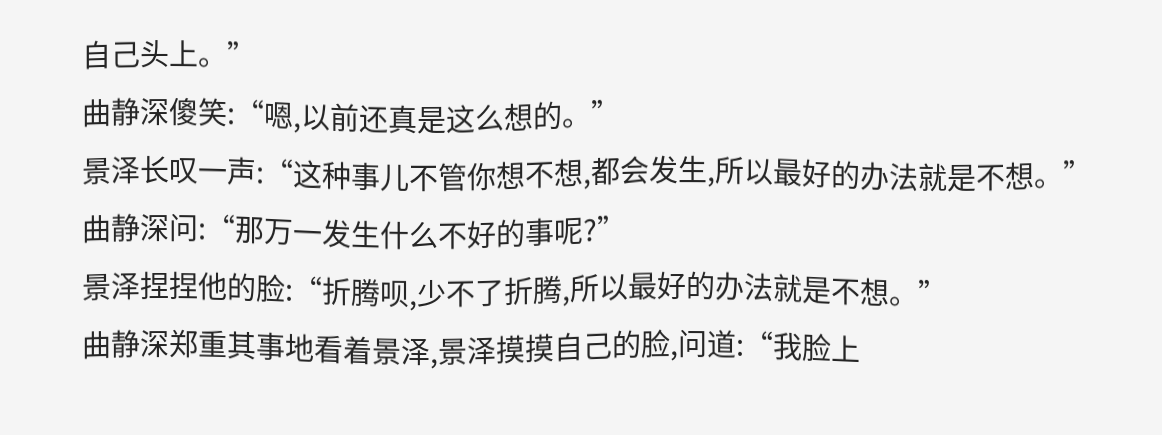自己头上。”
曲静深傻笑:“嗯,以前还真是这么想的。”
景泽长叹一声:“这种事儿不管你想不想,都会发生,所以最好的办法就是不想。”
曲静深问:“那万一发生什么不好的事呢?”
景泽捏捏他的脸:“折腾呗,少不了折腾,所以最好的办法就是不想。”
曲静深郑重其事地看着景泽,景泽摸摸自己的脸,问道:“我脸上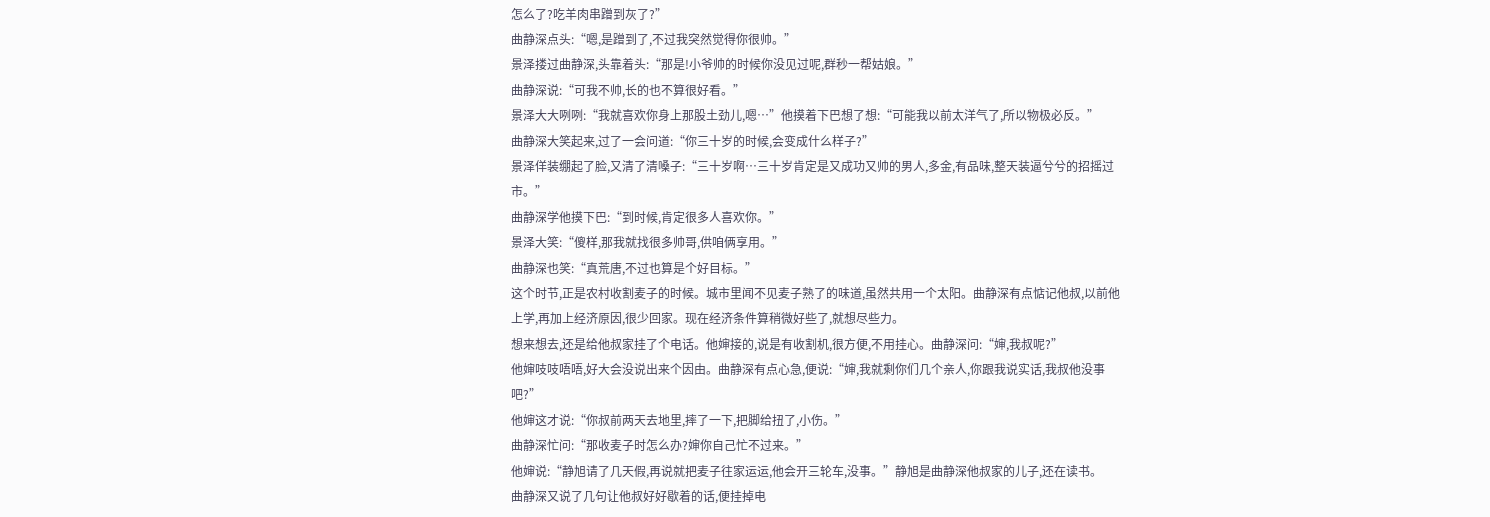怎么了?吃羊肉串蹭到灰了?”
曲静深点头:“嗯,是蹭到了,不过我突然觉得你很帅。”
景泽搂过曲静深,头靠着头:“那是!小爷帅的时候你没见过呢,群秒一帮姑娘。”
曲静深说:“可我不帅,长的也不算很好看。”
景泽大大咧咧:“我就喜欢你身上那股土劲儿,嗯…”他摸着下巴想了想:“可能我以前太洋气了,所以物极必反。”
曲静深大笑起来,过了一会问道:“你三十岁的时候,会变成什么样子?”
景泽佯装绷起了脸,又清了清嗓子:“三十岁啊…三十岁肯定是又成功又帅的男人,多金,有品味,整天装逼兮兮的招摇过市。”
曲静深学他摸下巴:“到时候,肯定很多人喜欢你。”
景泽大笑:“傻样,那我就找很多帅哥,供咱俩享用。”
曲静深也笑:“真荒唐,不过也算是个好目标。”
这个时节,正是农村收割麦子的时候。城市里闻不见麦子熟了的味道,虽然共用一个太阳。曲静深有点惦记他叔,以前他上学,再加上经济原因,很少回家。现在经济条件算稍微好些了,就想尽些力。
想来想去,还是给他叔家挂了个电话。他婶接的,说是有收割机,很方便,不用挂心。曲静深问:“婶,我叔呢?”
他婶吱吱唔唔,好大会没说出来个因由。曲静深有点心急,便说:“婶,我就剩你们几个亲人,你跟我说实话,我叔他没事吧?”
他婶这才说:“你叔前两天去地里,摔了一下,把脚给扭了,小伤。”
曲静深忙问:“那收麦子时怎么办?婶你自己忙不过来。”
他婶说:“静旭请了几天假,再说就把麦子往家运运,他会开三轮车,没事。”静旭是曲静深他叔家的儿子,还在读书。
曲静深又说了几句让他叔好好歇着的话,便挂掉电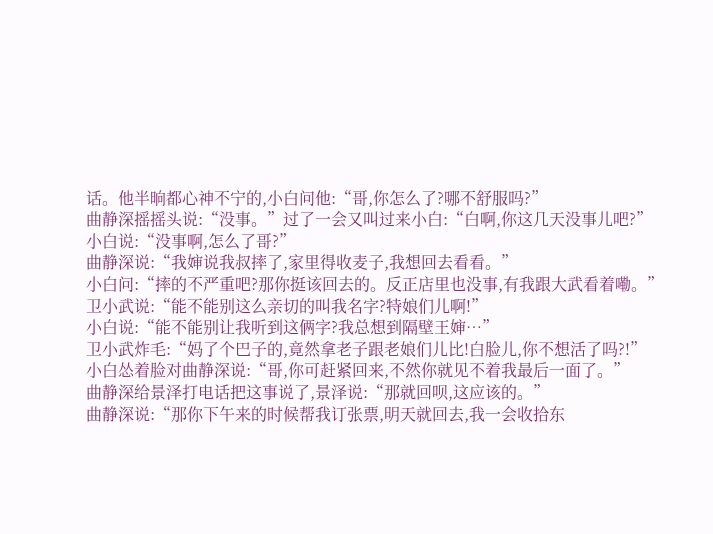话。他半晌都心神不宁的,小白问他:“哥,你怎么了?哪不舒服吗?”
曲静深摇摇头说:“没事。”过了一会又叫过来小白:“白啊,你这几天没事儿吧?”
小白说:“没事啊,怎么了哥?”
曲静深说:“我婶说我叔摔了,家里得收麦子,我想回去看看。”
小白问:“摔的不严重吧?那你挺该回去的。反正店里也没事,有我跟大武看着嘞。”
卫小武说:“能不能别这么亲切的叫我名字?特娘们儿啊!”
小白说:“能不能别让我听到这俩字?我总想到隔壁王婶…”
卫小武炸毛:“妈了个巴子的,竟然拿老子跟老娘们儿比!白脸儿,你不想活了吗?!”
小白怂着脸对曲静深说:“哥,你可赶紧回来,不然你就见不着我最后一面了。”
曲静深给景泽打电话把这事说了,景泽说:“那就回呗,这应该的。”
曲静深说:“那你下午来的时候帮我订张票,明天就回去,我一会收拾东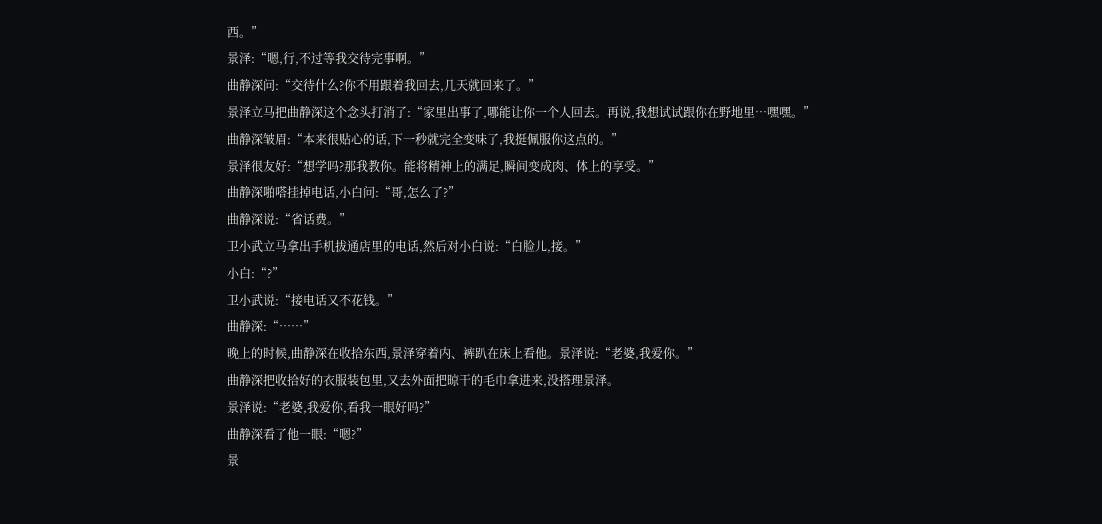西。”
景泽:“嗯,行,不过等我交待完事啊。”
曲静深问:“交待什么?你不用跟着我回去,几天就回来了。”
景泽立马把曲静深这个念头打消了:“家里出事了,哪能让你一个人回去。再说,我想试试跟你在野地里…嘿嘿。”
曲静深皱眉:“本来很贴心的话,下一秒就完全变味了,我挺佩服你这点的。”
景泽很友好:“想学吗?那我教你。能将精神上的满足,瞬间变成肉、体上的享受。”
曲静深啪嗒挂掉电话,小白问:“哥,怎么了?”
曲静深说:“省话费。”
卫小武立马拿出手机拔通店里的电话,然后对小白说:“白脸儿,接。”
小白:“?”
卫小武说:“接电话又不花钱。”
曲静深:“……”
晚上的时候,曲静深在收拾东西,景泽穿着内、裤趴在床上看他。景泽说:“老婆,我爱你。”
曲静深把收拾好的衣服装包里,又去外面把晾干的毛巾拿进来,没搭理景泽。
景泽说:“老婆,我爱你,看我一眼好吗?”
曲静深看了他一眼:“嗯?”
景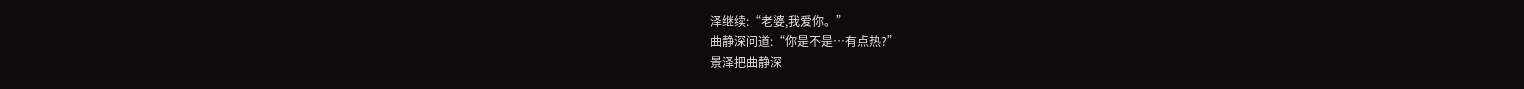泽继续:“老婆,我爱你。”
曲静深问道:“你是不是…有点热?”
景泽把曲静深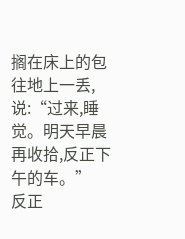搁在床上的包往地上一丢,说:“过来,睡觉。明天早晨再收拾,反正下午的车。”
反正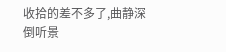收拾的差不多了,曲静深倒听景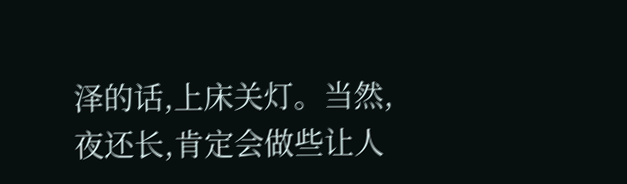泽的话,上床关灯。当然,夜还长,肯定会做些让人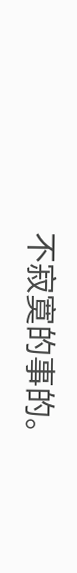不寂寞的事的。